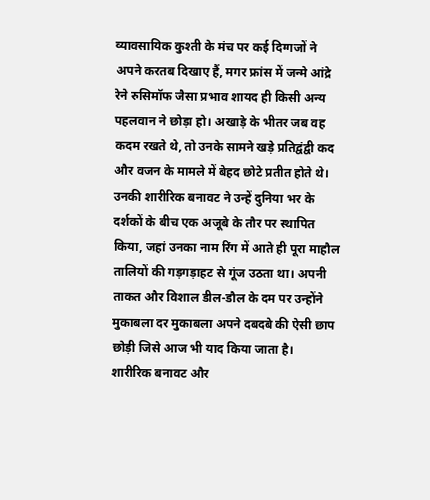व्यावसायिक कुश्ती के मंच पर कई दिग्गजों ने अपने करतब दिखाए हैं, मगर फ्रांस में जन्मे आंद्रे रेने रुसिमॉफ जैसा प्रभाव शायद ही किसी अन्य पहलवान ने छोड़ा हो। अखाड़े के भीतर जब वह कदम रखते थे, तो उनके सामने खड़े प्रतिद्वंद्वी कद और वजन के मामले में बेहद छोटे प्रतीत होते थे। उनकी शारीरिक बनावट ने उन्हें दुनिया भर के दर्शकों के बीच एक अजूबे के तौर पर स्थापित किया, जहां उनका नाम रिंग में आते ही पूरा माहौल तालियों की गड़गड़ाहट से गूंज उठता था। अपनी ताकत और विशाल डील-डौल के दम पर उन्होंने मुकाबला दर मुकाबला अपने दबदबे की ऐसी छाप छोड़ी जिसे आज भी याद किया जाता है।
शारीरिक बनावट और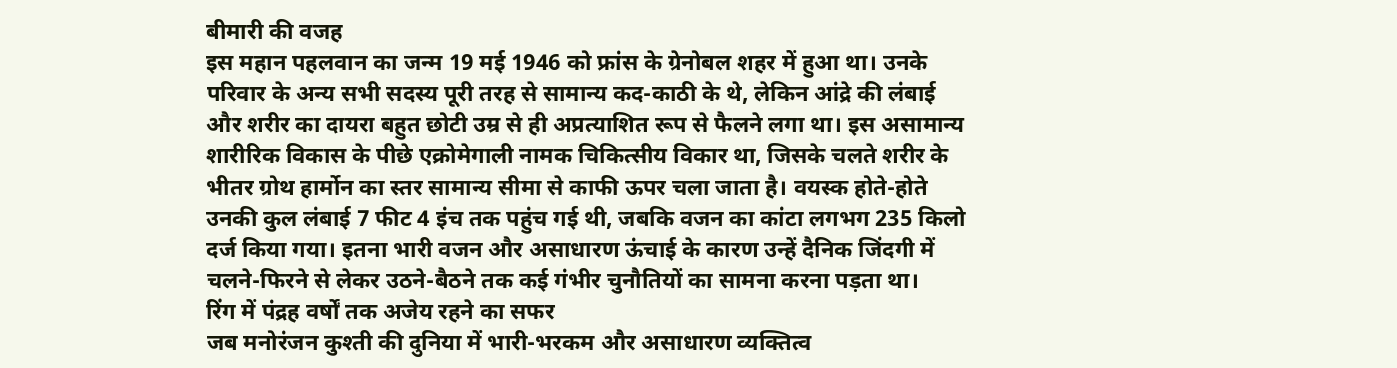बीमारी की वजह
इस महान पहलवान का जन्म 19 मई 1946 को फ्रांस के ग्रेनोबल शहर में हुआ था। उनके परिवार के अन्य सभी सदस्य पूरी तरह से सामान्य कद-काठी के थे, लेकिन आंद्रे की लंबाई और शरीर का दायरा बहुत छोटी उम्र से ही अप्रत्याशित रूप से फैलने लगा था। इस असामान्य शारीरिक विकास के पीछे एक्रोमेगाली नामक चिकित्सीय विकार था, जिसके चलते शरीर के भीतर ग्रोथ हार्मोन का स्तर सामान्य सीमा से काफी ऊपर चला जाता है। वयस्क होते-होते उनकी कुल लंबाई 7 फीट 4 इंच तक पहुंच गई थी, जबकि वजन का कांटा लगभग 235 किलो दर्ज किया गया। इतना भारी वजन और असाधारण ऊंचाई के कारण उन्हें दैनिक जिंदगी में चलने-फिरने से लेकर उठने-बैठने तक कई गंभीर चुनौतियों का सामना करना पड़ता था।
रिंग में पंद्रह वर्षों तक अजेय रहने का सफर
जब मनोरंजन कुश्ती की दुनिया में भारी-भरकम और असाधारण व्यक्तित्व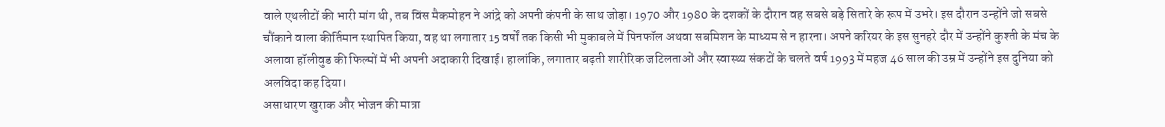वाले एथलीटों की भारी मांग थी, तब विंस मैकमोहन ने आंद्रे को अपनी कंपनी के साथ जोड़ा। 1970 और 1980 के दशकों के दौरान वह सबसे बड़े सितारे के रूप में उभरे। इस दौरान उन्होंने जो सबसे चौंकाने वाला कीर्तिमान स्थापित किया, वह था लगातार 15 वर्षों तक किसी भी मुकाबले में पिनफॉल अथवा सबमिशन के माध्यम से न हारना। अपने करियर के इस सुनहरे दौर में उन्होंने कुश्ती के मंच के अलावा हॉलीवुड की फिल्मों में भी अपनी अदाकारी दिखाई। हालांकि, लगातार बढ़ती शारीरिक जटिलताओं और स्वास्थ्य संकटों के चलते वर्ष 1993 में महज 46 साल की उम्र में उन्होंने इस दुनिया को अलविदा कह दिया।
असाधारण खुराक और भोजन की मात्रा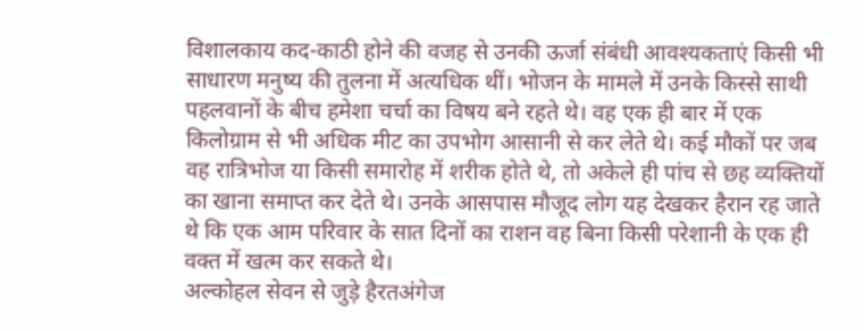विशालकाय कद-काठी होने की वजह से उनकी ऊर्जा संबंधी आवश्यकताएं किसी भी साधारण मनुष्य की तुलना में अत्यधिक थीं। भोजन के मामले में उनके किस्से साथी पहलवानों के बीच हमेशा चर्चा का विषय बने रहते थे। वह एक ही बार में एक किलोग्राम से भी अधिक मीट का उपभोग आसानी से कर लेते थे। कई मौकों पर जब वह रात्रिभोज या किसी समारोह में शरीक होते थे, तो अकेले ही पांच से छह व्यक्तियों का खाना समाप्त कर देते थे। उनके आसपास मौजूद लोग यह देखकर हैरान रह जाते थे कि एक आम परिवार के सात दिनों का राशन वह बिना किसी परेशानी के एक ही वक्त में खत्म कर सकते थे।
अल्कोहल सेवन से जुड़े हैरतअंगेज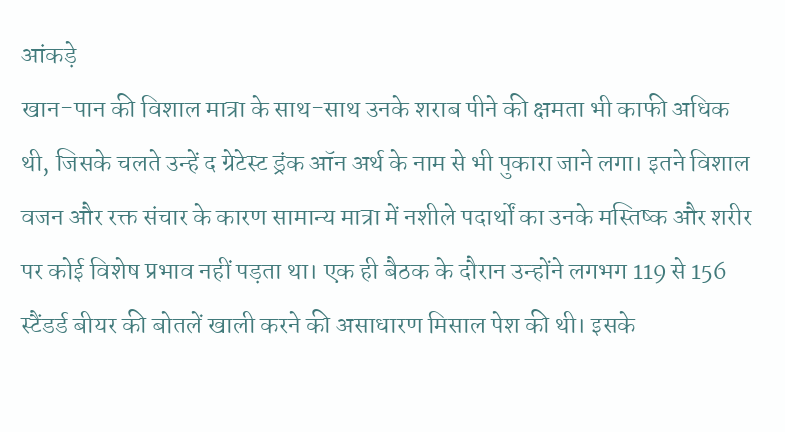आंकड़े
खान-पान की विशाल मात्रा के साथ-साथ उनके शराब पीने की क्षमता भी काफी अधिक थी, जिसके चलते उन्हें द ग्रेटेस्ट ड्रंक ऑन अर्थ के नाम से भी पुकारा जाने लगा। इतने विशाल वजन और रक्त संचार के कारण सामान्य मात्रा में नशीले पदार्थों का उनके मस्तिष्क और शरीर पर कोई विशेष प्रभाव नहीं पड़ता था। एक ही बैठक के दौरान उन्होंने लगभग 119 से 156 स्टैंडर्ड बीयर की बोतलें खाली करने की असाधारण मिसाल पेश की थी। इसके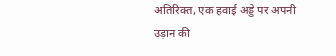अतिरिक्त, एक हवाई अड्डे पर अपनी उड़ान की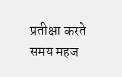प्रतीक्षा करते समय महज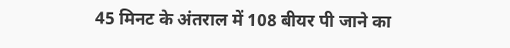45 मिनट के अंतराल में 108 बीयर पी जाने का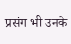प्रसंग भी उनके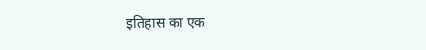इतिहास का एक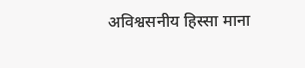अविश्वसनीय हिस्सा माना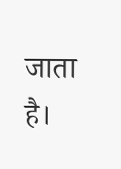जाता है।